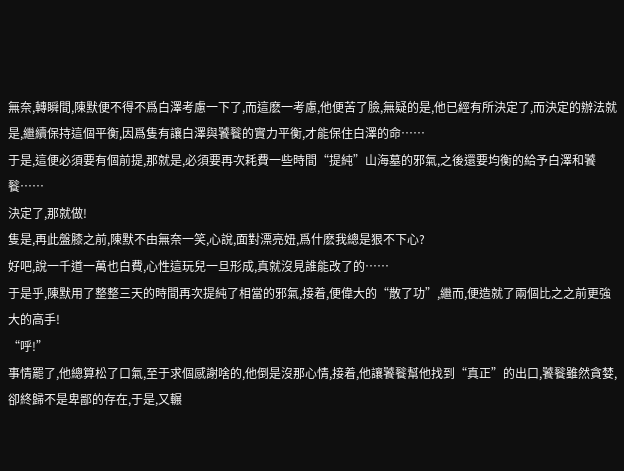無奈,轉瞬間,陳默便不得不爲白澤考慮一下了,而這麽一考慮,他便苦了臉,無疑的是,他已經有所決定了,而決定的辦法就是,繼續保持這個平衡,因爲隻有讓白澤與饕餮的實力平衡,才能保住白澤的命……
于是,這便必須要有個前提,那就是,必須要再次耗費一些時間“提純”山海墓的邪氣,之後還要均衡的給予白澤和饕餮……
決定了,那就做!
隻是,再此盤膝之前,陳默不由無奈一笑,心說,面對漂亮妞,爲什麽我總是狠不下心?
好吧,說一千道一萬也白費,心性這玩兒一旦形成,真就沒見誰能改了的……
于是乎,陳默用了整整三天的時間再次提純了相當的邪氣,接着,便偉大的“散了功”,繼而,便造就了兩個比之之前更強大的高手!
“呼!”
事情罷了,他總算松了口氣,至于求個感謝啥的,他倒是沒那心情,接着,他讓饕餮幫他找到“真正”的出口,饕餮雖然貪婪,卻終歸不是卑鄙的存在,于是,又輾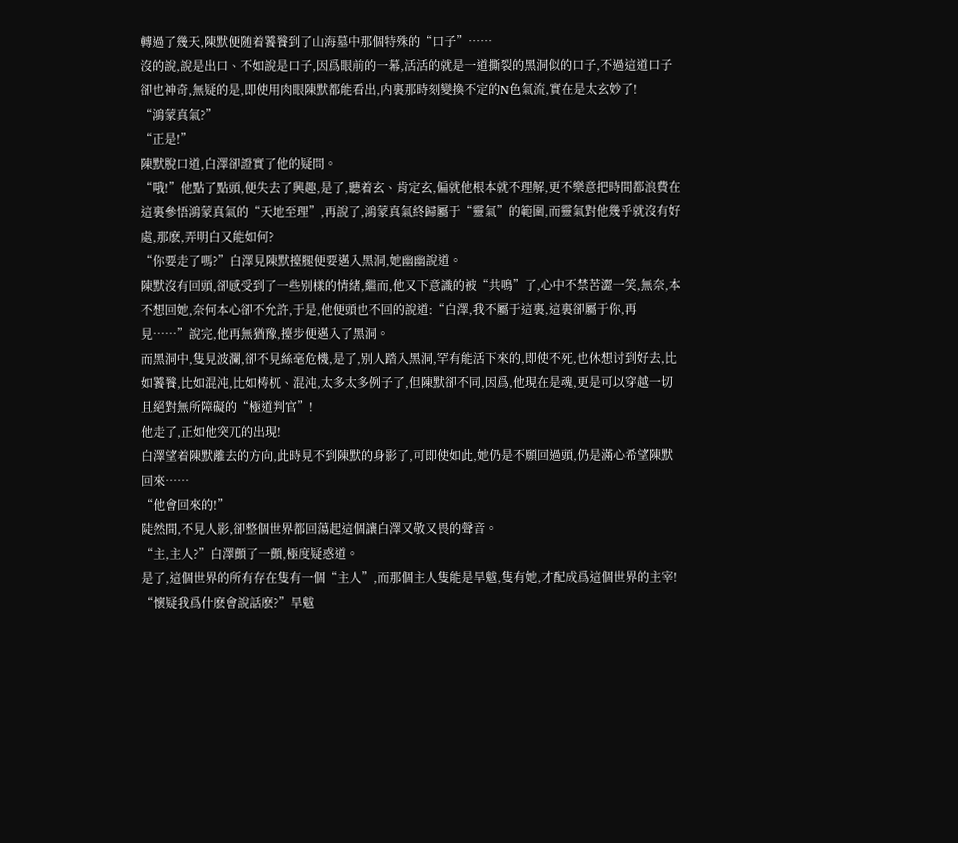轉過了幾天,陳默便随着饕餮到了山海墓中那個特殊的“口子”……
沒的說,說是出口、不如說是口子,因爲眼前的一幕,活活的就是一道撕裂的黑洞似的口子,不過這道口子卻也神奇,無疑的是,即使用肉眼陳默都能看出,内裏那時刻變換不定的N色氣流,實在是太玄妙了!
“鴻蒙真氣?”
“正是!”
陳默脫口道,白澤卻證實了他的疑問。
“哦!”他點了點頭,便失去了興趣,是了,聽着玄、肯定玄,偏就他根本就不理解,更不樂意把時間都浪費在這裏參悟鴻蒙真氣的“天地至理”,再說了,鴻蒙真氣終歸屬于“靈氣”的範圍,而靈氣對他幾乎就沒有好處,那麽,弄明白又能如何?
“你要走了嗎?”白澤見陳默擡腿便要邁入黑洞,她幽幽說道。
陳默沒有回頭,卻感受到了一些别樣的情緒,繼而,他又下意識的被“共鳴”了,心中不禁苦澀一笑,無奈,本不想回她,奈何本心卻不允許,于是,他便頭也不回的說道:“白澤,我不屬于這裏,這裏卻屬于你,再見……”說完,他再無猶豫,擡步便邁入了黑洞。
而黑洞中,隻見波瀾,卻不見絲毫危機,是了,别人踏入黑洞,罕有能活下來的,即使不死,也休想讨到好去,比如饕餮,比如混沌,比如梼杌、混沌,太多太多例子了,但陳默卻不同,因爲,他現在是魂,更是可以穿越一切且絕對無所障礙的“極道判官”!
他走了,正如他突兀的出現!
白澤望着陳默離去的方向,此時見不到陳默的身影了,可即使如此,她仍是不願回過頭,仍是滿心希望陳默回來……
“他會回來的!”
陡然間,不見人影,卻整個世界都回蕩起這個讓白澤又敬又畏的聲音。
“主,主人?”白澤顫了一顫,極度疑惑道。
是了,這個世界的所有存在隻有一個“主人”,而那個主人隻能是旱魃,隻有她,才配成爲這個世界的主宰!
“懷疑我爲什麽會說話麽?”旱魃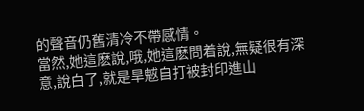的聲音仍舊清冷不帶感情。
當然,她這麽說,哦,她這麽問着說,無疑很有深意,說白了,就是旱魃自打被封印進山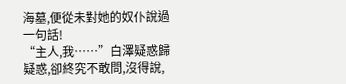海墓,便從未對她的奴仆說過一句話!
“主人,我……”白澤疑惑歸疑惑,卻終究不敢問,沒得說,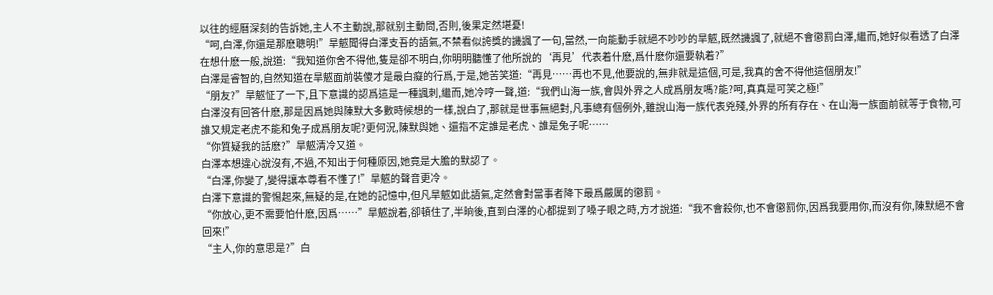以往的經曆深刻的告訴她,主人不主動說,那就别主動問,否則,後果定然堪憂!
“呵,白澤,你還是那麽聰明!”旱魃聞得白澤支吾的語氣,不禁看似誇獎的譏諷了一句,當然,一向能動手就絕不吵吵的旱魃,既然譏諷了,就絕不會懲罰白澤,繼而,她好似看透了白澤在想什麽一般,說道:“我知道你舍不得他,隻是卻不明白,你明明聽懂了他所說的‘再見’代表着什麽,爲什麽你還要執着?”
白澤是睿智的,自然知道在旱魃面前裝傻才是最白癡的行爲,于是,她苦笑道:“再見……再也不見,他要說的,無非就是這個,可是,我真的舍不得他這個朋友!”
“朋友?”旱魃怔了一下,且下意識的認爲這是一種諷刺,繼而,她冷哼一聲,道:“我們山海一族,會與外界之人成爲朋友嗎?能?呵,真真是可笑之極!”
白澤沒有回答什麽,那是因爲她與陳默大多數時候想的一樣,說白了,那就是世事無絕對,凡事總有個例外,雖說山海一族代表兇殘,外界的所有存在、在山海一族面前就等于食物,可誰又規定老虎不能和兔子成爲朋友呢?更何況,陳默與她、還指不定誰是老虎、誰是兔子呢……
“你質疑我的話麽?”旱魃清冷又道。
白澤本想違心說沒有,不過,不知出于何種原因,她竟是大膽的默認了。
“白澤,你變了,變得讓本尊看不懂了!”旱魃的聲音更冷。
白澤下意識的警惕起來,無疑的是,在她的記憶中,但凡旱魃如此語氣,定然會對當事者降下最爲嚴厲的懲罰。
“你放心,更不需要怕什麽,因爲……”旱魃說着,卻頓住了,半晌後,直到白澤的心都提到了嗓子眼之時,方才說道:“我不會殺你,也不會懲罰你,因爲我要用你,而沒有你,陳默絕不會回來!”
“主人,你的意思是?”白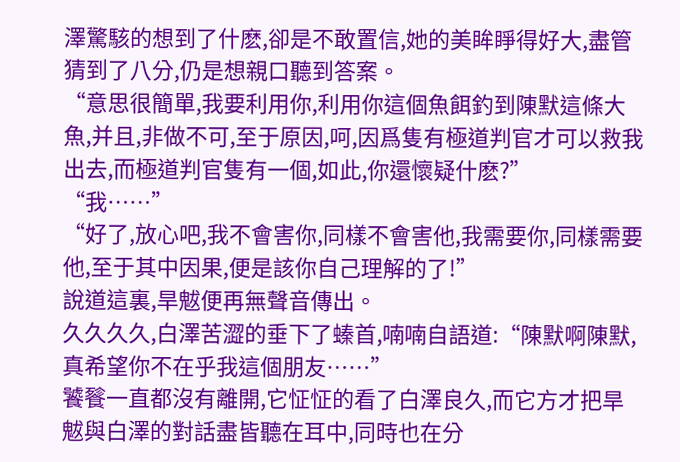澤驚駭的想到了什麽,卻是不敢置信,她的美眸睜得好大,盡管猜到了八分,仍是想親口聽到答案。
“意思很簡單,我要利用你,利用你這個魚餌釣到陳默這條大魚,并且,非做不可,至于原因,呵,因爲隻有極道判官才可以救我出去,而極道判官隻有一個,如此,你還懷疑什麽?”
“我……”
“好了,放心吧,我不會害你,同樣不會害他,我需要你,同樣需要他,至于其中因果,便是該你自己理解的了!”
說道這裏,旱魃便再無聲音傳出。
久久久久,白澤苦澀的垂下了螓首,喃喃自語道:“陳默啊陳默,真希望你不在乎我這個朋友……”
饕餮一直都沒有離開,它怔怔的看了白澤良久,而它方才把旱魃與白澤的對話盡皆聽在耳中,同時也在分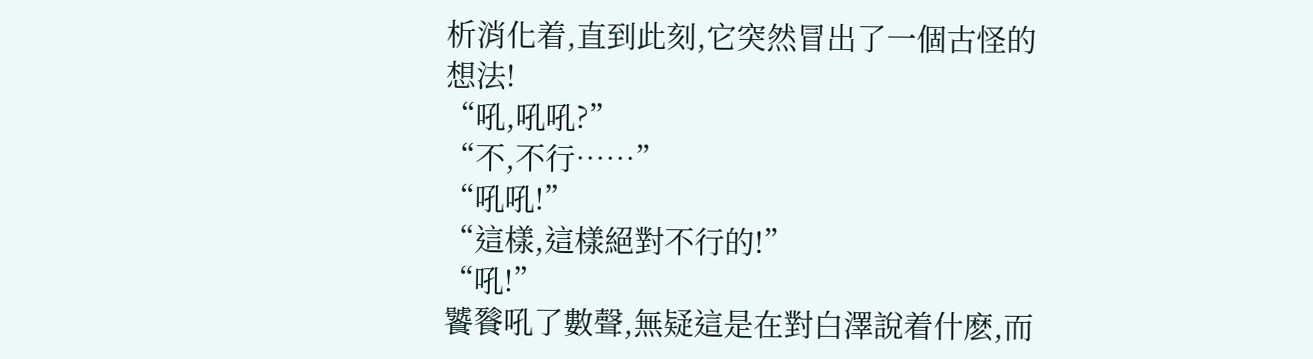析消化着,直到此刻,它突然冒出了一個古怪的想法!
“吼,吼吼?”
“不,不行……”
“吼吼!”
“這樣,這樣絕對不行的!”
“吼!”
饕餮吼了數聲,無疑這是在對白澤說着什麽,而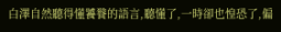白澤自然聽得懂饕餮的語言,聽懂了,一時卻也惶恐了,偏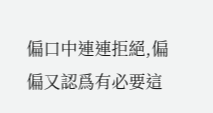偏口中連連拒絕,偏偏又認爲有必要這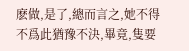麽做,是了,總而言之,她不得不爲此猶豫不決,畢竟,隻要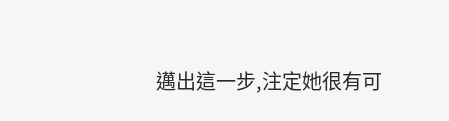邁出這一步,注定她很有可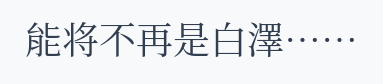能将不再是白澤……